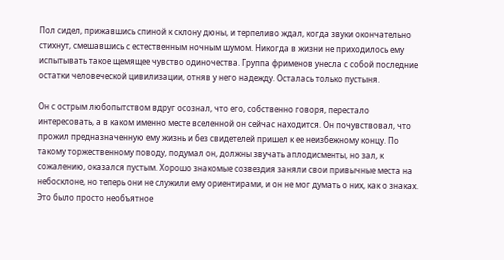Пол сидел, прижавшись спиной к склону дюны, и терпеливо ждал, когда звуки окончательно стихнут, смешавшись с естественным ночным шумом. Никогда в жизни не приходилось ему испытывать такое щемящее чувство одиночества. Группа фрименов унесла с собой последние остатки человеческой цивилизации, отняв у него надежду. Осталась только пустыня.

Он с острым любопытством вдруг осознал, что его, собственно говоря, перестало интересовать, а в каком именно месте вселенной он сейчас находится. Он почувствовал, что прожил предназначенную ему жизнь и без свидетелей пришел к ее неизбежному концу. По такому торжественному поводу, подумал он, должны звучать аплодисменты, но зал, к сожалению, оказался пустым. Хорошо знакомые созвездия заняли свои привычные места на небосклоне, но теперь они не служили ему ориентирами, и он не мог думать о них, как о знаках. Это было просто необъятное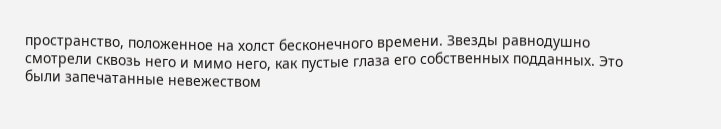пространство, положенное на холст бесконечного времени. Звезды равнодушно смотрели сквозь него и мимо него, как пустые глаза его собственных подданных. Это были запечатанные невежеством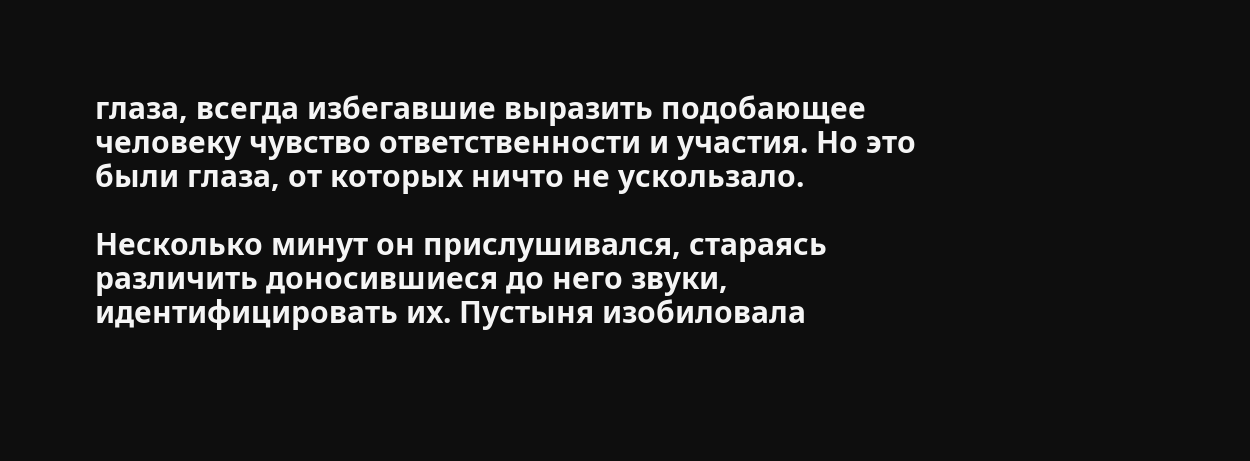глаза, всегда избегавшие выразить подобающее человеку чувство ответственности и участия. Но это были глаза, от которых ничто не ускользало.

Несколько минут он прислушивался, стараясь различить доносившиеся до него звуки, идентифицировать их. Пустыня изобиловала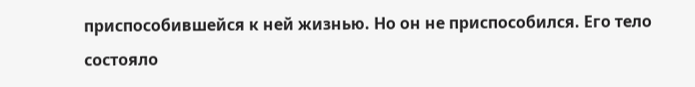приспособившейся к ней жизнью. Но он не приспособился. Его тело состояло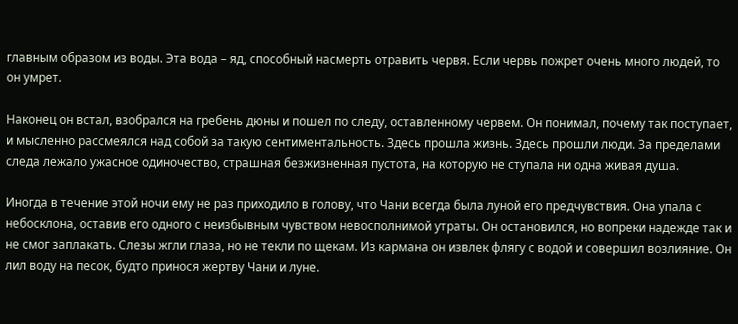главным образом из воды. Эта вода – яд, способный насмерть отравить червя. Если червь пожрет очень много людей, то он умрет.

Наконец он встал, взобрался на гребень дюны и пошел по следу, оставленному червем. Он понимал, почему так поступает, и мысленно рассмеялся над собой за такую сентиментальность. Здесь прошла жизнь. Здесь прошли люди. За пределами следа лежало ужасное одиночество, страшная безжизненная пустота, на которую не ступала ни одна живая душа.

Иногда в течение этой ночи ему не раз приходило в голову, что Чани всегда была луной его предчувствия. Она упала с небосклона, оставив его одного с неизбывным чувством невосполнимой утраты. Он остановился, но вопреки надежде так и не смог заплакать. Слезы жгли глаза, но не текли по щекам. Из кармана он извлек флягу с водой и совершил возлияние. Он лил воду на песок, будто принося жертву Чани и луне.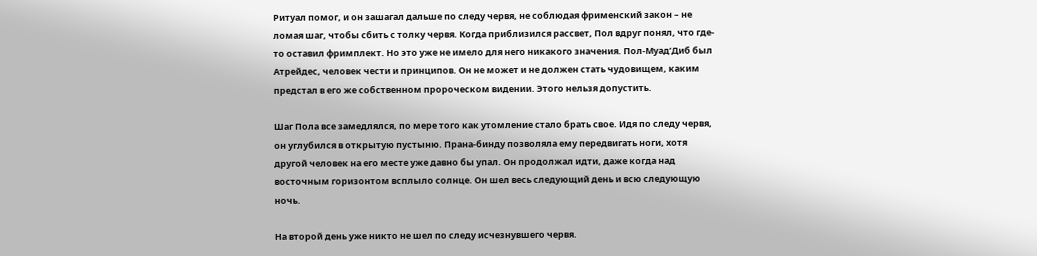Ритуал помог, и он зашагал дальше по следу червя, не соблюдая фрименский закон – не ломая шаг, чтобы сбить с толку червя. Когда приблизился рассвет, Пол вдруг понял, что где-то оставил фримплект. Но это уже не имело для него никакого значения. Пол-Муад’Диб был Атрейдес, человек чести и принципов. Он не может и не должен стать чудовищем, каким предстал в его же собственном пророческом видении. Этого нельзя допустить.

Шаг Пола все замедлялся, по мере того как утомление стало брать свое. Идя по следу червя, он углубился в открытую пустыню. Прана-бинду позволяла ему передвигать ноги, хотя другой человек на его месте уже давно бы упал. Он продолжал идти, даже когда над восточным горизонтом всплыло солнце. Он шел весь следующий день и всю следующую ночь.

На второй день уже никто не шел по следу исчезнувшего червя.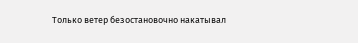Только ветер безостановочно накатывал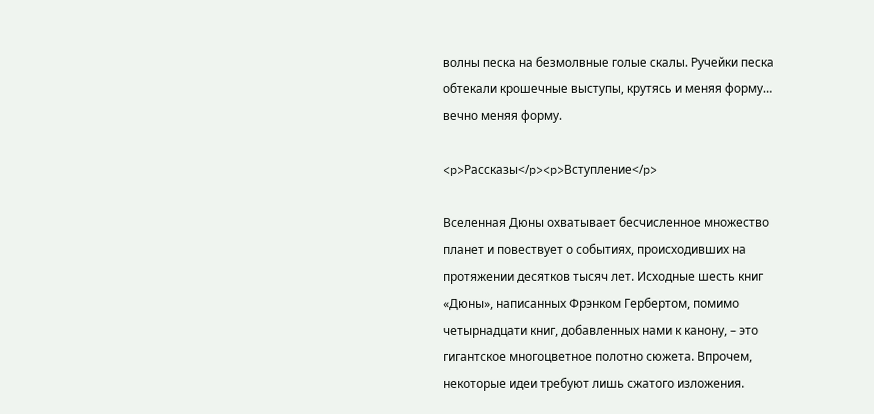волны песка на безмолвные голые скалы. Ручейки песка обтекали крошечные выступы, крутясь и меняя форму… вечно меняя форму.

<p>Рассказы</p><p>Вступление</p>

Вселенная Дюны охватывает бесчисленное множество планет и повествует о событиях, происходивших на протяжении десятков тысяч лет. Исходные шесть книг «Дюны», написанных Фрэнком Гербертом, помимо четырнадцати книг, добавленных нами к канону, – это гигантское многоцветное полотно сюжета. Впрочем, некоторые идеи требуют лишь сжатого изложения.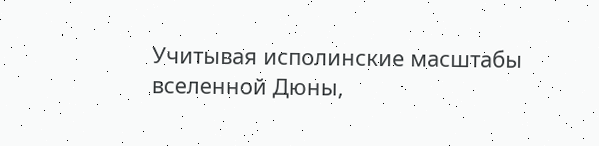Учитывая исполинские масштабы вселенной Дюны,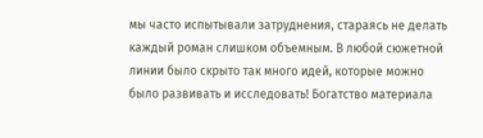мы часто испытывали затруднения, стараясь не делать каждый роман слишком объемным. В любой сюжетной линии было скрыто так много идей, которые можно было развивать и исследовать! Богатство материала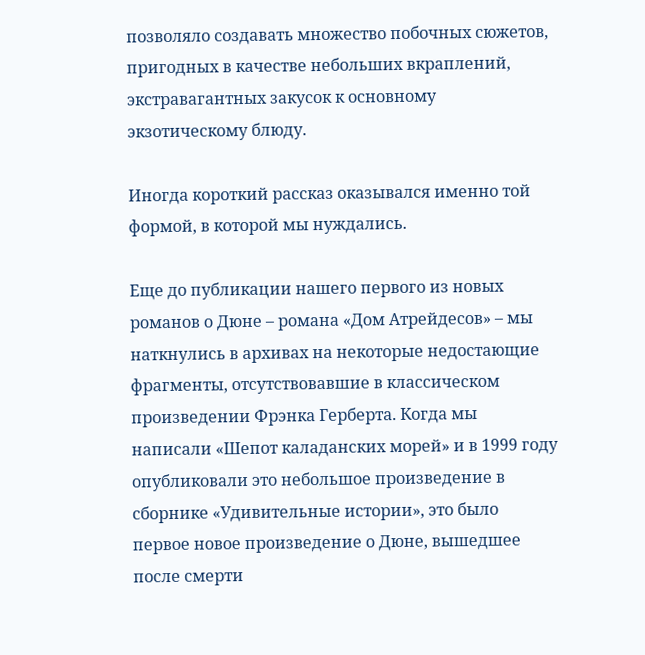позволяло создавать множество побочных сюжетов, пригодных в качестве небольших вкраплений, экстравагантных закусок к основному экзотическому блюду.

Иногда короткий рассказ оказывался именно той формой, в которой мы нуждались.

Еще до публикации нашего первого из новых романов о Дюне – романа «Дом Атрейдесов» – мы наткнулись в архивах на некоторые недостающие фрагменты, отсутствовавшие в классическом произведении Фрэнка Герберта. Когда мы написали «Шепот каладанских морей» и в 1999 году опубликовали это небольшое произведение в сборнике «Удивительные истории», это было первое новое произведение о Дюне, вышедшее после смерти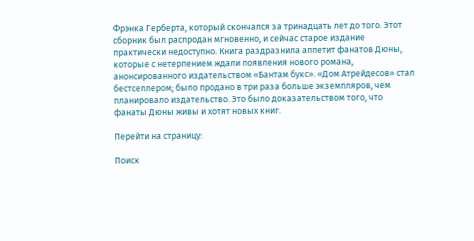Фрэнка Герберта, который скончался за тринадцать лет до того. Этот сборник был распродан мгновенно, и сейчас старое издание практически недоступно. Книга раздразнила аппетит фанатов Дюны, которые с нетерпением ждали появления нового романа, анонсированного издательством «Бантам букс». «Дом Атрейдесов» стал бестселлером; было продано в три раза больше экземпляров, чем планировало издательство. Это было доказательством того, что фанаты Дюны живы и хотят новых книг.

Перейти на страницу:

Поиск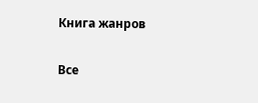Книга жанров

Все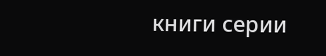книги серии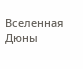Вселенная Дюны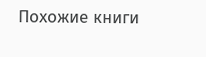Похожие книги